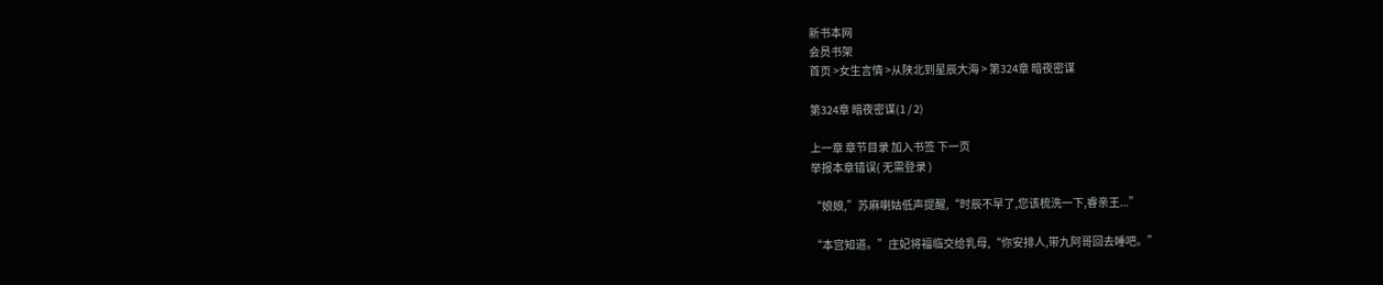新书本网
会员书架
首页 >女生言情 >从陕北到星辰大海 > 第324章 暗夜密谋

第324章 暗夜密谋(1 / 2)

上一章 章节目录 加入书签 下一页
举报本章错误( 无需登录 )

“娘娘,”苏麻喇姑低声提醒,“时辰不早了,您该梳洗一下,睿亲王...”

“本宫知道。”庄妃将福临交给乳母,“你安排人,带九阿哥回去睡吧。”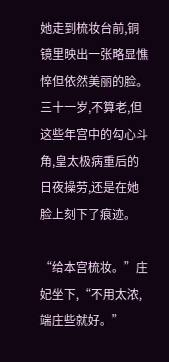她走到梳妆台前,铜镜里映出一张略显憔悴但依然美丽的脸。三十一岁,不算老,但这些年宫中的勾心斗角,皇太极病重后的日夜操劳,还是在她脸上刻下了痕迹。

“给本宫梳妆。”庄妃坐下,“不用太浓,端庄些就好。”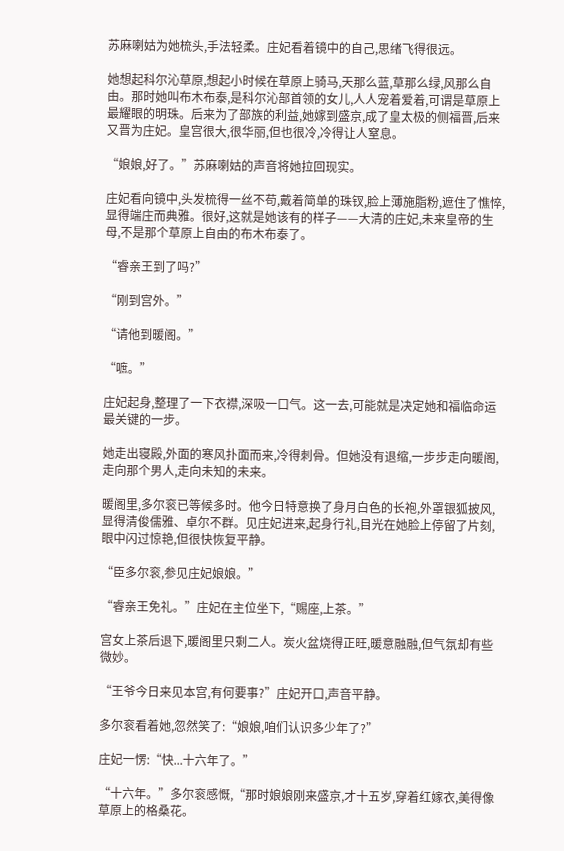苏麻喇姑为她梳头,手法轻柔。庄妃看着镜中的自己,思绪飞得很远。

她想起科尔沁草原,想起小时候在草原上骑马,天那么蓝,草那么绿,风那么自由。那时她叫布木布泰,是科尔沁部首领的女儿,人人宠着爱着,可谓是草原上最耀眼的明珠。后来为了部族的利益,她嫁到盛京,成了皇太极的侧福晋,后来又晋为庄妃。皇宫很大,很华丽,但也很冷,冷得让人窒息。

“娘娘,好了。”苏麻喇姑的声音将她拉回现实。

庄妃看向镜中,头发梳得一丝不苟,戴着简单的珠钗,脸上薄施脂粉,遮住了憔悴,显得端庄而典雅。很好,这就是她该有的样子——大清的庄妃,未来皇帝的生母,不是那个草原上自由的布木布泰了。

“睿亲王到了吗?”

“刚到宫外。”

“请他到暖阁。”

“嗻。”

庄妃起身,整理了一下衣襟,深吸一口气。这一去,可能就是决定她和福临命运最关键的一步。

她走出寝殿,外面的寒风扑面而来,冷得刺骨。但她没有退缩,一步步走向暖阁,走向那个男人,走向未知的未来。

暖阁里,多尔衮已等候多时。他今日特意换了身月白色的长袍,外罩银狐披风,显得清俊儒雅、卓尔不群。见庄妃进来,起身行礼,目光在她脸上停留了片刻,眼中闪过惊艳,但很快恢复平静。

“臣多尔衮,参见庄妃娘娘。”

“睿亲王免礼。”庄妃在主位坐下,“赐座,上茶。”

宫女上茶后退下,暖阁里只剩二人。炭火盆烧得正旺,暖意融融,但气氛却有些微妙。

“王爷今日来见本宫,有何要事?”庄妃开口,声音平静。

多尔衮看着她,忽然笑了:“娘娘,咱们认识多少年了?”

庄妃一愣:“快...十六年了。”

“十六年。”多尔衮感慨,“那时娘娘刚来盛京,才十五岁,穿着红嫁衣,美得像草原上的格桑花。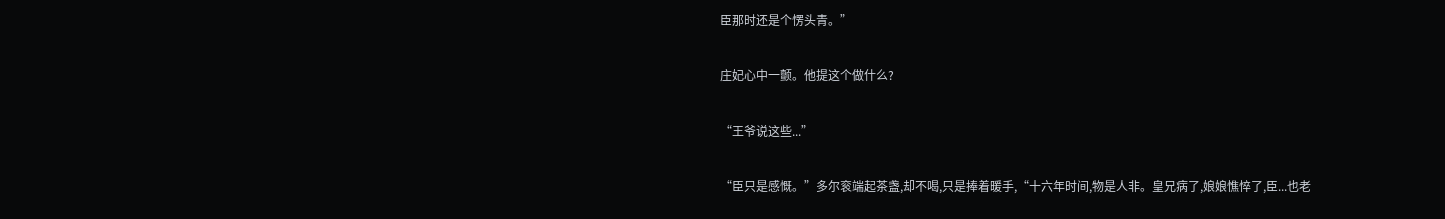臣那时还是个愣头青。”

庄妃心中一颤。他提这个做什么?

“王爷说这些...”

“臣只是感慨。”多尔衮端起茶盏,却不喝,只是捧着暖手,“十六年时间,物是人非。皇兄病了,娘娘憔悴了,臣...也老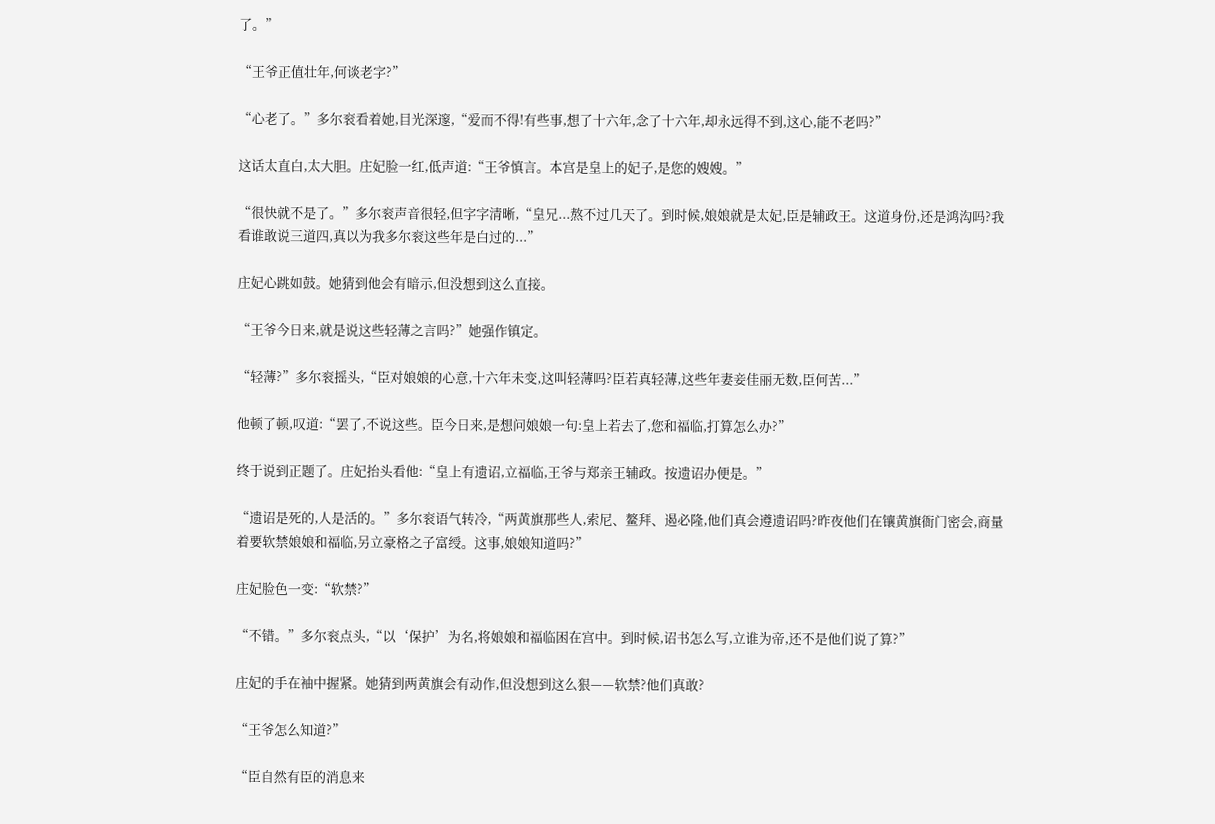了。”

“王爷正值壮年,何谈老字?”

“心老了。”多尔衮看着她,目光深邃,“爱而不得!有些事,想了十六年,念了十六年,却永远得不到,这心,能不老吗?”

这话太直白,太大胆。庄妃脸一红,低声道:“王爷慎言。本宫是皇上的妃子,是您的嫂嫂。”

“很快就不是了。”多尔衮声音很轻,但字字清晰,“皇兄...熬不过几天了。到时候,娘娘就是太妃,臣是辅政王。这道身份,还是鸿沟吗?我看谁敢说三道四,真以为我多尔衮这些年是白过的...”

庄妃心跳如鼓。她猜到他会有暗示,但没想到这么直接。

“王爷今日来,就是说这些轻薄之言吗?”她强作镇定。

“轻薄?”多尔衮摇头,“臣对娘娘的心意,十六年未变,这叫轻薄吗?臣若真轻薄,这些年妻妾佳丽无数,臣何苦...”

他顿了顿,叹道:“罢了,不说这些。臣今日来,是想问娘娘一句:皇上若去了,您和福临,打算怎么办?”

终于说到正题了。庄妃抬头看他:“皇上有遗诏,立福临,王爷与郑亲王辅政。按遗诏办便是。”

“遗诏是死的,人是活的。”多尔衮语气转冷,“两黄旗那些人,索尼、鳌拜、遏必隆,他们真会遵遗诏吗?昨夜他们在镶黄旗衙门密会,商量着要软禁娘娘和福临,另立豪格之子富绶。这事,娘娘知道吗?”

庄妃脸色一变:“软禁?”

“不错。”多尔衮点头,“以‘保护’为名,将娘娘和福临困在宫中。到时候,诏书怎么写,立谁为帝,还不是他们说了算?”

庄妃的手在袖中握紧。她猜到两黄旗会有动作,但没想到这么狠——软禁?他们真敢?

“王爷怎么知道?”

“臣自然有臣的消息来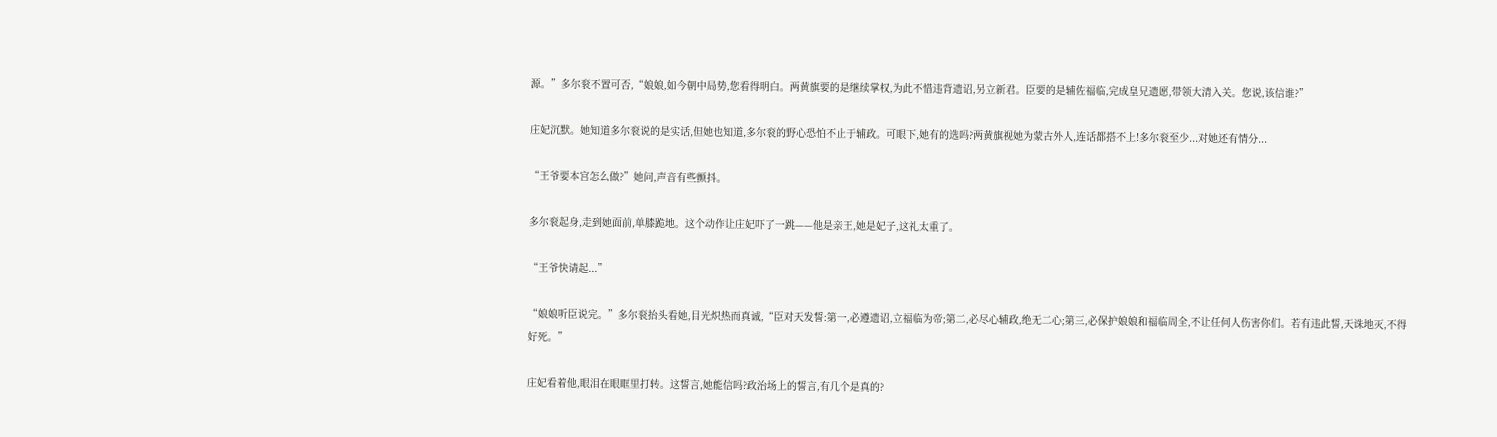源。”多尔衮不置可否,“娘娘,如今朝中局势,您看得明白。两黄旗要的是继续掌权,为此不惜违背遗诏,另立新君。臣要的是辅佐福临,完成皇兄遗愿,带领大清入关。您说,该信谁?”

庄妃沉默。她知道多尔衮说的是实话,但她也知道,多尔衮的野心恐怕不止于辅政。可眼下,她有的选吗?两黄旗视她为蒙古外人,连话都搭不上!多尔衮至少...对她还有情分...

“王爷要本宫怎么做?”她问,声音有些颤抖。

多尔衮起身,走到她面前,单膝跪地。这个动作让庄妃吓了一跳——他是亲王,她是妃子,这礼太重了。

“王爷快请起...”

“娘娘听臣说完。”多尔衮抬头看她,目光炽热而真诚,“臣对天发誓:第一,必遵遗诏,立福临为帝;第二,必尽心辅政,绝无二心;第三,必保护娘娘和福临周全,不让任何人伤害你们。若有违此誓,天诛地灭,不得好死。”

庄妃看着他,眼泪在眼眶里打转。这誓言,她能信吗?政治场上的誓言,有几个是真的?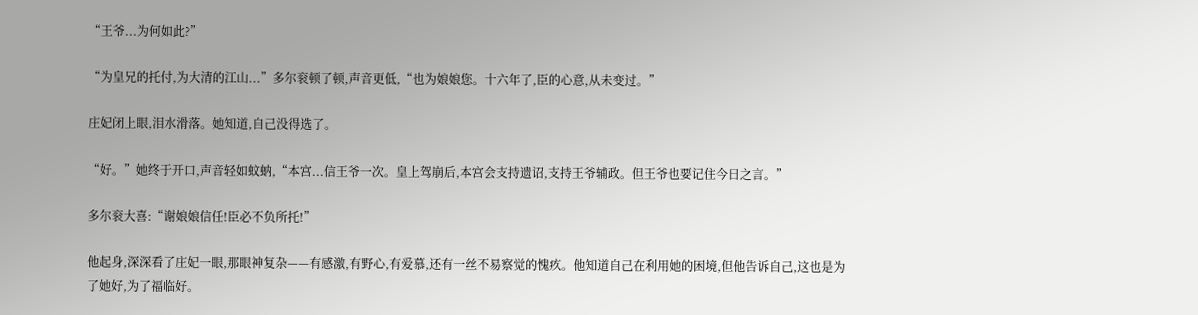“王爷...为何如此?”

“为皇兄的托付,为大清的江山...”多尔衮顿了顿,声音更低,“也为娘娘您。十六年了,臣的心意,从未变过。”

庄妃闭上眼,泪水滑落。她知道,自己没得选了。

“好。”她终于开口,声音轻如蚊蚋,“本宫...信王爷一次。皇上驾崩后,本宫会支持遗诏,支持王爷辅政。但王爷也要记住今日之言。”

多尔衮大喜:“谢娘娘信任!臣必不负所托!”

他起身,深深看了庄妃一眼,那眼神复杂——有感激,有野心,有爱慕,还有一丝不易察觉的愧疚。他知道自己在利用她的困境,但他告诉自己,这也是为了她好,为了福临好。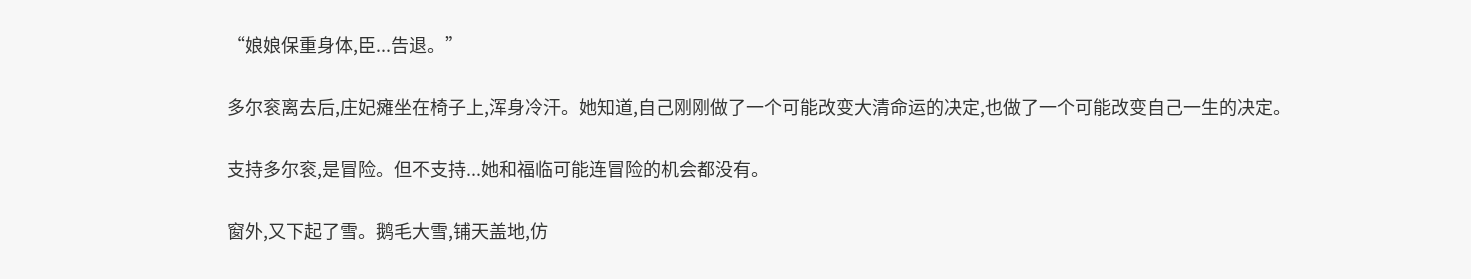“娘娘保重身体,臣...告退。”

多尔衮离去后,庄妃瘫坐在椅子上,浑身冷汗。她知道,自己刚刚做了一个可能改变大清命运的决定,也做了一个可能改变自己一生的决定。

支持多尔衮,是冒险。但不支持...她和福临可能连冒险的机会都没有。

窗外,又下起了雪。鹅毛大雪,铺天盖地,仿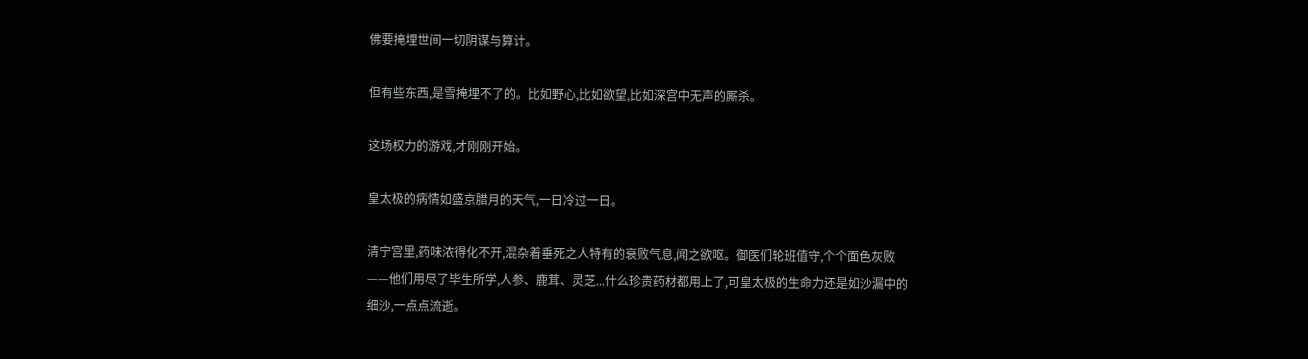佛要掩埋世间一切阴谋与算计。

但有些东西,是雪掩埋不了的。比如野心,比如欲望,比如深宫中无声的厮杀。

这场权力的游戏,才刚刚开始。

皇太极的病情如盛京腊月的天气,一日冷过一日。

清宁宫里,药味浓得化不开,混杂着垂死之人特有的衰败气息,闻之欲呕。御医们轮班值守,个个面色灰败——他们用尽了毕生所学,人参、鹿茸、灵芝...什么珍贵药材都用上了,可皇太极的生命力还是如沙漏中的细沙,一点点流逝。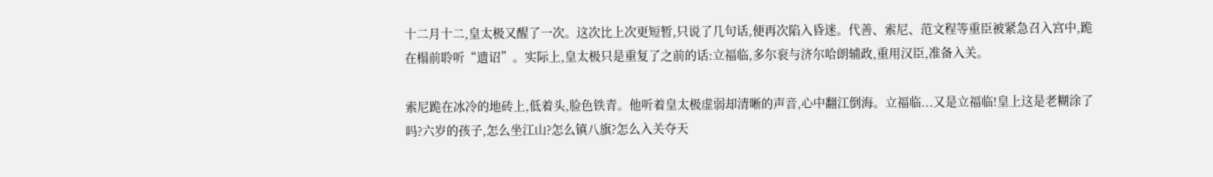十二月十二,皇太极又醒了一次。这次比上次更短暂,只说了几句话,便再次陷入昏迷。代善、索尼、范文程等重臣被紧急召入宫中,跪在榻前聆听“遗诏”。实际上,皇太极只是重复了之前的话:立福临,多尔衮与济尔哈朗辅政,重用汉臣,准备入关。

索尼跪在冰冷的地砖上,低着头,脸色铁青。他听着皇太极虚弱却清晰的声音,心中翻江倒海。立福临...又是立福临!皇上这是老糊涂了吗?六岁的孩子,怎么坐江山?怎么镇八旗?怎么入关夺天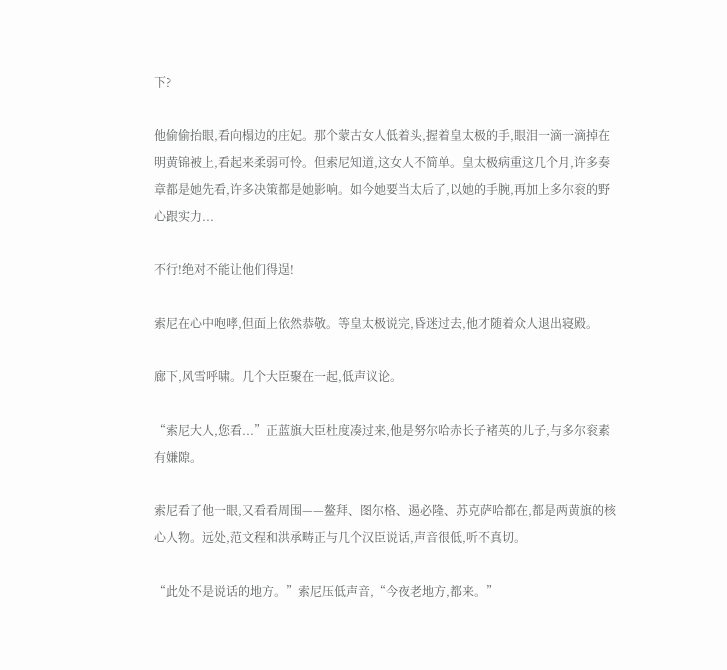下?

他偷偷抬眼,看向榻边的庄妃。那个蒙古女人低着头,握着皇太极的手,眼泪一滴一滴掉在明黄锦被上,看起来柔弱可怜。但索尼知道,这女人不简单。皇太极病重这几个月,许多奏章都是她先看,许多决策都是她影响。如今她要当太后了,以她的手腕,再加上多尔衮的野心跟实力...

不行!绝对不能让他们得逞!

索尼在心中咆哮,但面上依然恭敬。等皇太极说完,昏迷过去,他才随着众人退出寝殿。

廊下,风雪呼啸。几个大臣聚在一起,低声议论。

“索尼大人,您看...”正蓝旗大臣杜度凑过来,他是努尔哈赤长子褚英的儿子,与多尔衮素有嫌隙。

索尼看了他一眼,又看看周围——鳌拜、图尔格、遏必隆、苏克萨哈都在,都是两黄旗的核心人物。远处,范文程和洪承畴正与几个汉臣说话,声音很低,听不真切。

“此处不是说话的地方。”索尼压低声音,“今夜老地方,都来。”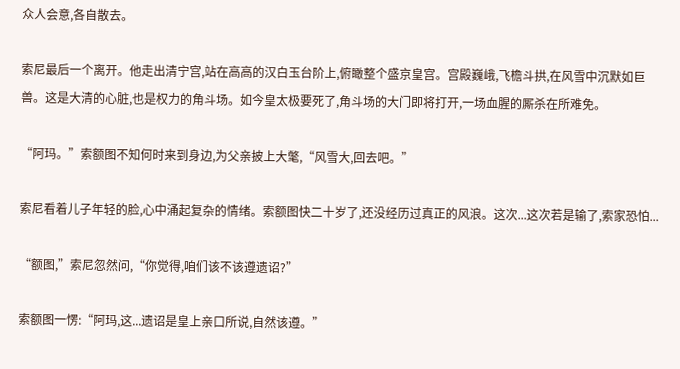众人会意,各自散去。

索尼最后一个离开。他走出清宁宫,站在高高的汉白玉台阶上,俯瞰整个盛京皇宫。宫殿巍峨,飞檐斗拱,在风雪中沉默如巨兽。这是大清的心脏,也是权力的角斗场。如今皇太极要死了,角斗场的大门即将打开,一场血腥的厮杀在所难免。

“阿玛。”索额图不知何时来到身边,为父亲披上大氅,“风雪大,回去吧。”

索尼看着儿子年轻的脸,心中涌起复杂的情绪。索额图快二十岁了,还没经历过真正的风浪。这次...这次若是输了,索家恐怕...

“额图,”索尼忽然问,“你觉得,咱们该不该遵遗诏?”

索额图一愣:“阿玛,这...遗诏是皇上亲口所说,自然该遵。”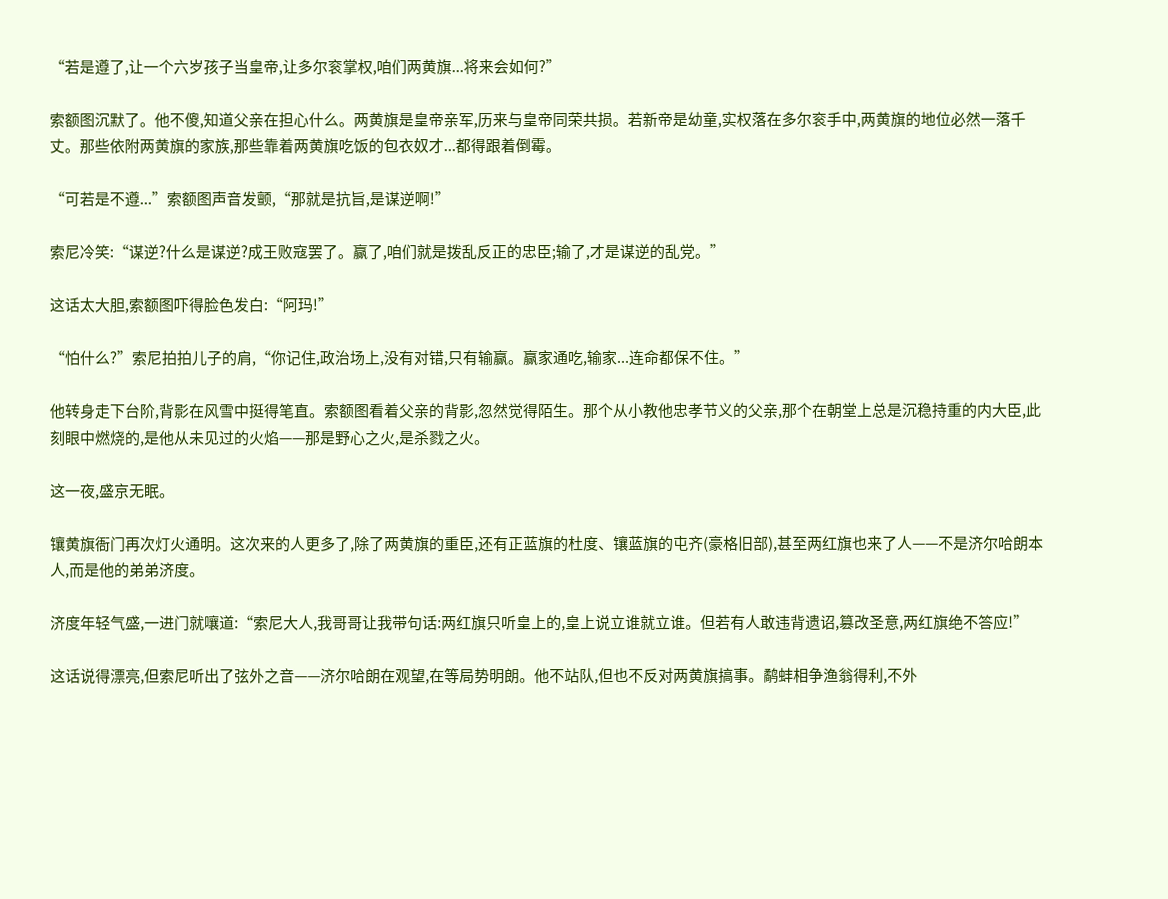“若是遵了,让一个六岁孩子当皇帝,让多尔衮掌权,咱们两黄旗...将来会如何?”

索额图沉默了。他不傻,知道父亲在担心什么。两黄旗是皇帝亲军,历来与皇帝同荣共损。若新帝是幼童,实权落在多尔衮手中,两黄旗的地位必然一落千丈。那些依附两黄旗的家族,那些靠着两黄旗吃饭的包衣奴才...都得跟着倒霉。

“可若是不遵...”索额图声音发颤,“那就是抗旨,是谋逆啊!”

索尼冷笑:“谋逆?什么是谋逆?成王败寇罢了。赢了,咱们就是拨乱反正的忠臣;输了,才是谋逆的乱党。”

这话太大胆,索额图吓得脸色发白:“阿玛!”

“怕什么?”索尼拍拍儿子的肩,“你记住,政治场上,没有对错,只有输赢。赢家通吃,输家...连命都保不住。”

他转身走下台阶,背影在风雪中挺得笔直。索额图看着父亲的背影,忽然觉得陌生。那个从小教他忠孝节义的父亲,那个在朝堂上总是沉稳持重的内大臣,此刻眼中燃烧的,是他从未见过的火焰——那是野心之火,是杀戮之火。

这一夜,盛京无眠。

镶黄旗衙门再次灯火通明。这次来的人更多了,除了两黄旗的重臣,还有正蓝旗的杜度、镶蓝旗的屯齐(豪格旧部),甚至两红旗也来了人——不是济尔哈朗本人,而是他的弟弟济度。

济度年轻气盛,一进门就嚷道:“索尼大人,我哥哥让我带句话:两红旗只听皇上的,皇上说立谁就立谁。但若有人敢违背遗诏,篡改圣意,两红旗绝不答应!”

这话说得漂亮,但索尼听出了弦外之音——济尔哈朗在观望,在等局势明朗。他不站队,但也不反对两黄旗搞事。鹬蚌相争渔翁得利,不外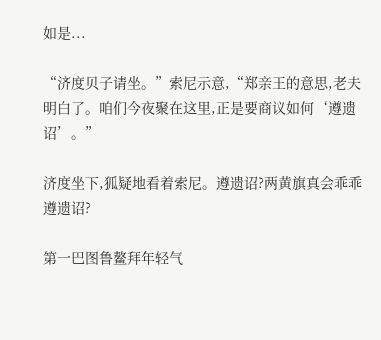如是...

“济度贝子请坐。”索尼示意,“郑亲王的意思,老夫明白了。咱们今夜聚在这里,正是要商议如何‘遵遗诏’。”

济度坐下,狐疑地看着索尼。遵遗诏?两黄旗真会乖乖遵遗诏?

第一巴图鲁鳌拜年轻气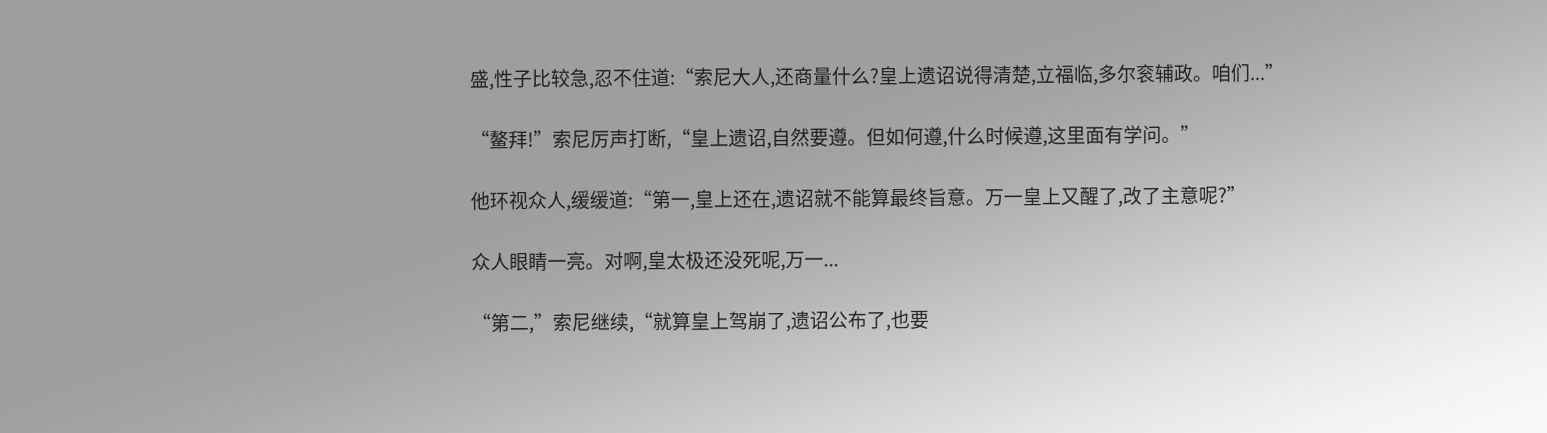盛,性子比较急,忍不住道:“索尼大人,还商量什么?皇上遗诏说得清楚,立福临,多尔衮辅政。咱们...”

“鳌拜!”索尼厉声打断,“皇上遗诏,自然要遵。但如何遵,什么时候遵,这里面有学问。”

他环视众人,缓缓道:“第一,皇上还在,遗诏就不能算最终旨意。万一皇上又醒了,改了主意呢?”

众人眼睛一亮。对啊,皇太极还没死呢,万一...

“第二,”索尼继续,“就算皇上驾崩了,遗诏公布了,也要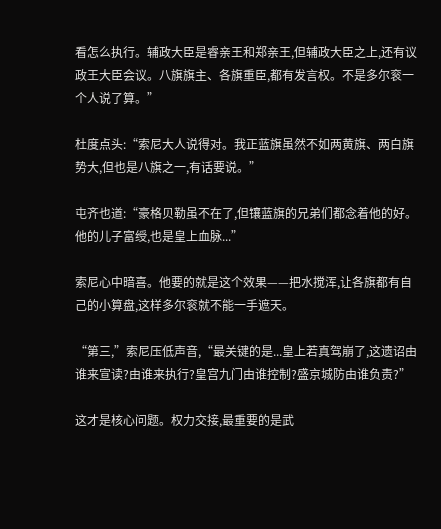看怎么执行。辅政大臣是睿亲王和郑亲王,但辅政大臣之上,还有议政王大臣会议。八旗旗主、各旗重臣,都有发言权。不是多尔衮一个人说了算。”

杜度点头:“索尼大人说得对。我正蓝旗虽然不如两黄旗、两白旗势大,但也是八旗之一,有话要说。”

屯齐也道:“豪格贝勒虽不在了,但镶蓝旗的兄弟们都念着他的好。他的儿子富绶,也是皇上血脉...”

索尼心中暗喜。他要的就是这个效果——把水搅浑,让各旗都有自己的小算盘,这样多尔衮就不能一手遮天。

“第三,”索尼压低声音,“最关键的是...皇上若真驾崩了,这遗诏由谁来宣读?由谁来执行?皇宫九门由谁控制?盛京城防由谁负责?”

这才是核心问题。权力交接,最重要的是武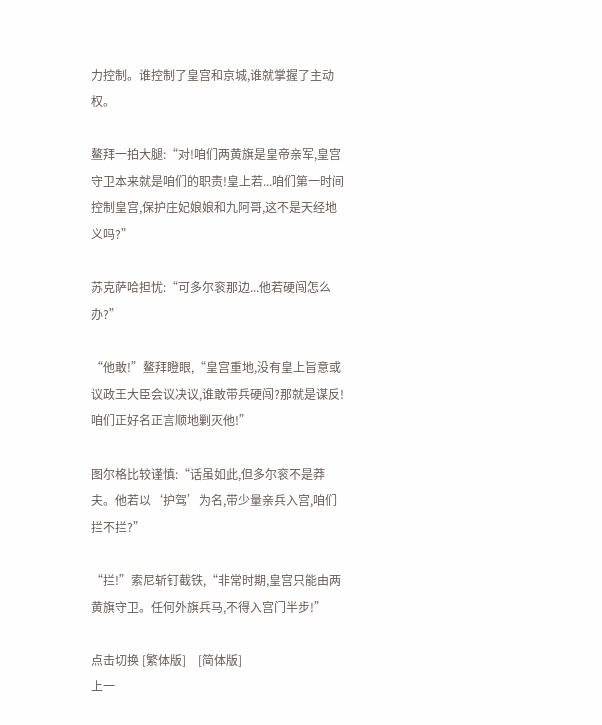力控制。谁控制了皇宫和京城,谁就掌握了主动权。

鳌拜一拍大腿:“对!咱们两黄旗是皇帝亲军,皇宫守卫本来就是咱们的职责!皇上若...咱们第一时间控制皇宫,保护庄妃娘娘和九阿哥,这不是天经地义吗?”

苏克萨哈担忧:“可多尔衮那边...他若硬闯怎么办?”

“他敢!”鳌拜瞪眼,“皇宫重地,没有皇上旨意或议政王大臣会议决议,谁敢带兵硬闯?那就是谋反!咱们正好名正言顺地剿灭他!”

图尔格比较谨慎:“话虽如此,但多尔衮不是莽夫。他若以‘护驾’为名,带少量亲兵入宫,咱们拦不拦?”

“拦!”索尼斩钉截铁,“非常时期,皇宫只能由两黄旗守卫。任何外旗兵马,不得入宫门半步!”

点击切换 [繁体版]    [简体版]
上一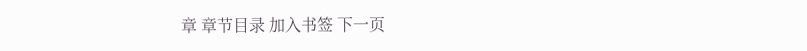章 章节目录 加入书签 下一页